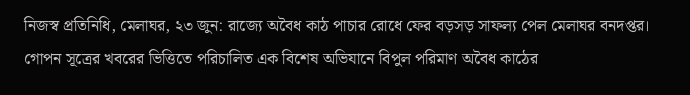নিজস্ব প্রতিনিধি, মেলাঘর, ২৩ জুন: রাজ্যে অবৈধ কাঠ পাচার রোধে ফের বড়সড় সাফল্য পেল মেলাঘর বনদপ্তর। গোপন সূত্রের খবরের ভিত্তিতে পরিচালিত এক বিশেষ অভিযানে বিপুল পরিমাণ অবৈধ কাঠের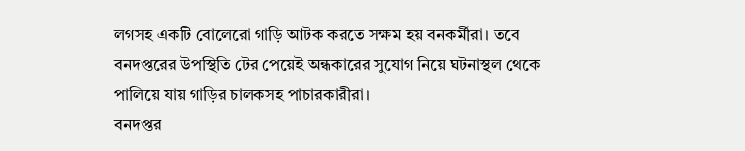লগসহ একটি বোলেরো গাড়ি আটক করতে সক্ষম হয় বনকর্মীরা। তবে বনদপ্তরের উপস্থিতি টের পেয়েই অন্ধকারের সুযোগ নিয়ে ঘটনাস্থল থেকে পালিয়ে যায় গাড়ির চালকসহ পাচারকারীরা।
বনদপ্তর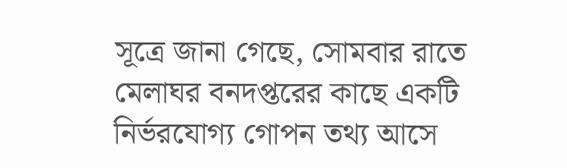সূত্রে জানা গেছে, সোমবার রাতে মেলাঘর বনদপ্তরের কাছে একটি নির্ভরযোগ্য গোপন তথ্য আসে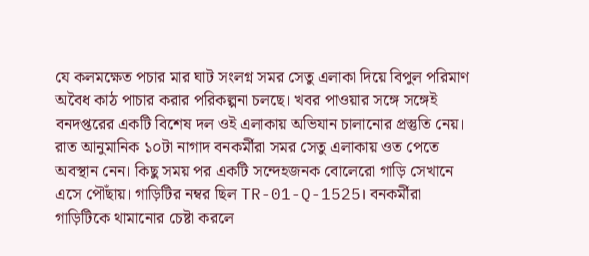যে কলমক্ষেত পচার মার ঘাট সংলগ্ন সমর সেতু এলাকা দিয়ে বিপুল পরিমাণ অবৈধ কাঠ পাচার করার পরিকল্পনা চলছে। খবর পাওয়ার সঙ্গে সঙ্গেই বনদপ্তরের একটি বিশেষ দল ওই এলাকায় অভিযান চালানোর প্রস্তুতি নেয়।
রাত আনুমানিক ১০টা নাগাদ বনকর্মীরা সমর সেতু এলাকায় ওত পেতে অবস্থান নেন। কিছু সময় পর একটি সন্দেহজনক বোলেরো গাড়ি সেখানে এসে পৌঁছায়। গাড়িটির নম্বর ছিল TR-01-Q-1525। বনকর্মীরা গাড়িটিকে থামানোর চেষ্টা করলে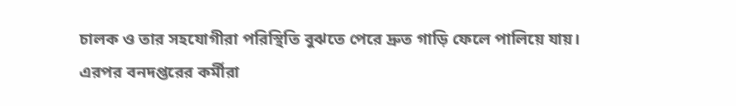চালক ও তার সহযোগীরা পরিস্থিতি বুঝতে পেরে দ্রুত গাড়ি ফেলে পালিয়ে যায়।
এরপর বনদপ্তরের কর্মীরা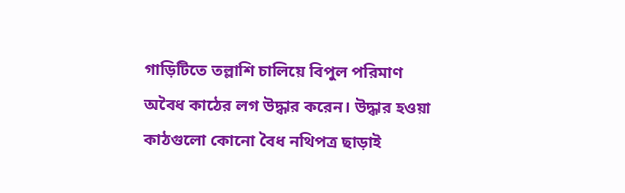গাড়িটিতে তল্লাশি চালিয়ে বিপুল পরিমাণ অবৈধ কাঠের লগ উদ্ধার করেন। উদ্ধার হওয়া কাঠগুলো কোনো বৈধ নথিপত্র ছাড়াই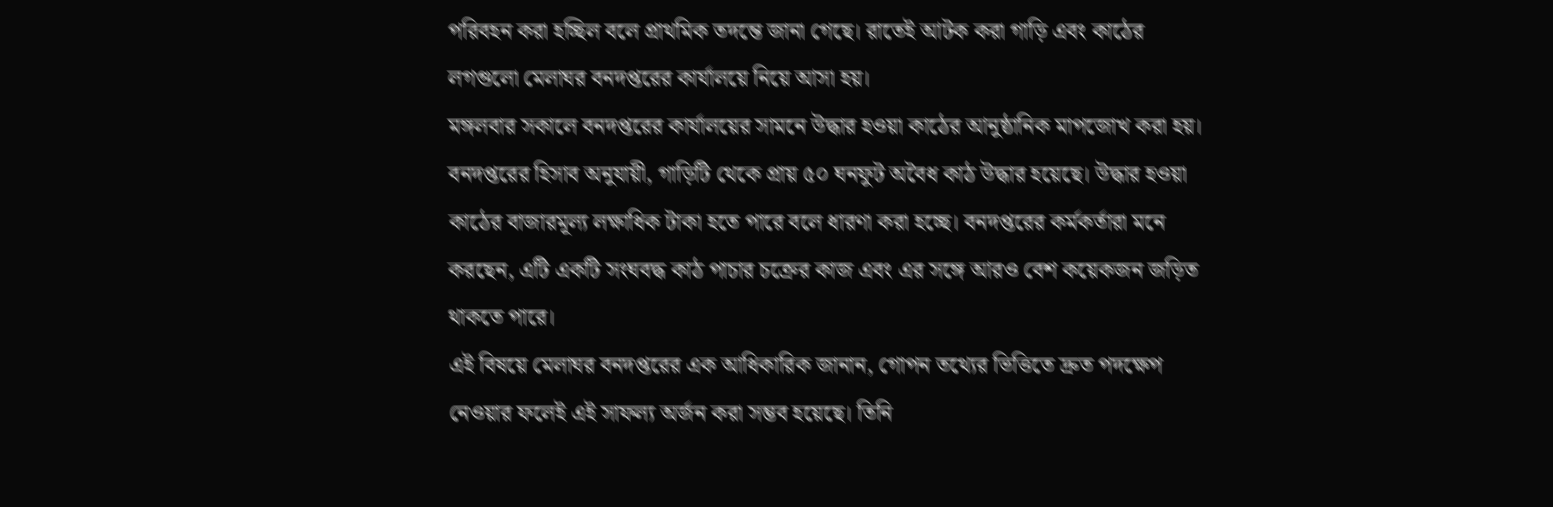পরিবহন করা হচ্ছিল বলে প্রাথমিক তদন্তে জানা গেছে। রাতেই আটক করা গাড়ি এবং কাঠের লগগুলো মেলাঘর বনদপ্তরের কার্যালয়ে নিয়ে আসা হয়।
মঙ্গলবার সকালে বনদপ্তরের কার্যালয়ের সামনে উদ্ধার হওয়া কাঠের আনুষ্ঠানিক মাপজোখ করা হয়। বনদপ্তরের হিসাব অনুযায়ী, গাড়িটি থেকে প্রায় ৫০ ঘনফুট অবৈধ কাঠ উদ্ধার হয়েছে। উদ্ধার হওয়া কাঠের বাজারমূল্য লক্ষাধিক টাকা হতে পারে বলে ধারণা করা হচ্ছে। বনদপ্তরের কর্মকর্তারা মনে করছেন, এটি একটি সংঘবদ্ধ কাঠ পাচার চক্রের কাজ এবং এর সঙ্গে আরও বেশ কয়েকজন জড়িত থাকতে পারে।
এই বিষয়ে মেলাঘর বনদপ্তরের এক আধিকারিক জানান, গোপন তথ্যের ভিত্তিতে দ্রুত পদক্ষেপ নেওয়ার ফলেই এই সাফল্য অর্জন করা সম্ভব হয়েছে। তিনি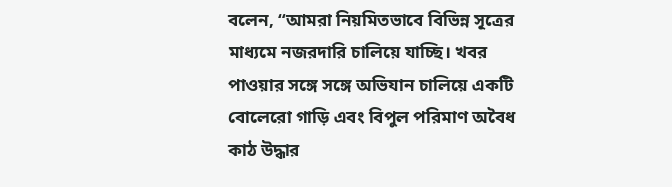বলেন, “আমরা নিয়মিতভাবে বিভিন্ন সূত্রের মাধ্যমে নজরদারি চালিয়ে যাচ্ছি। খবর পাওয়ার সঙ্গে সঙ্গে অভিযান চালিয়ে একটি বোলেরো গাড়ি এবং বিপুল পরিমাণ অবৈধ কাঠ উদ্ধার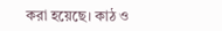করা হয়েছে। কাঠ ও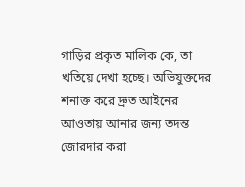গাড়ির প্রকৃত মালিক কে, তা খতিয়ে দেখা হচ্ছে। অভিযুক্তদের শনাক্ত করে দ্রুত আইনের আওতায় আনার জন্য তদন্ত জোরদার করা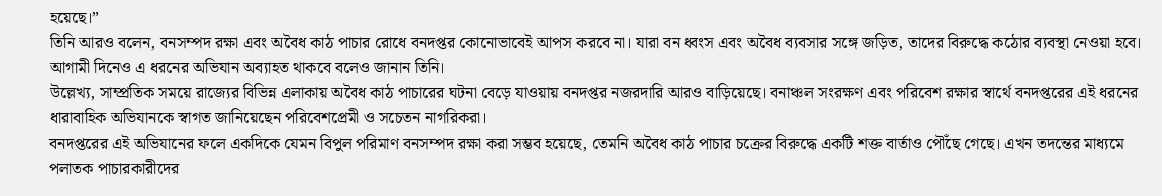হয়েছে।”
তিনি আরও বলেন, বনসম্পদ রক্ষা এবং অবৈধ কাঠ পাচার রোধে বনদপ্তর কোনোভাবেই আপস করবে না। যারা বন ধ্বংস এবং অবৈধ ব্যবসার সঙ্গে জড়িত, তাদের বিরুদ্ধে কঠোর ব্যবস্থা নেওয়া হবে। আগামী দিনেও এ ধরনের অভিযান অব্যাহত থাকবে বলেও জানান তিনি।
উল্লেখ্য, সাম্প্রতিক সময়ে রাজ্যের বিভিন্ন এলাকায় অবৈধ কাঠ পাচারের ঘটনা বেড়ে যাওয়ায় বনদপ্তর নজরদারি আরও বাড়িয়েছে। বনাঞ্চল সংরক্ষণ এবং পরিবেশ রক্ষার স্বার্থে বনদপ্তরের এই ধরনের ধারাবাহিক অভিযানকে স্বাগত জানিয়েছেন পরিবেশপ্রেমী ও সচেতন নাগরিকরা।
বনদপ্তরের এই অভিযানের ফলে একদিকে যেমন বিপুল পরিমাণ বনসম্পদ রক্ষা করা সম্ভব হয়েছে, তেমনি অবৈধ কাঠ পাচার চক্রের বিরুদ্ধে একটি শক্ত বার্তাও পৌঁছে গেছে। এখন তদন্তের মাধ্যমে পলাতক পাচারকারীদের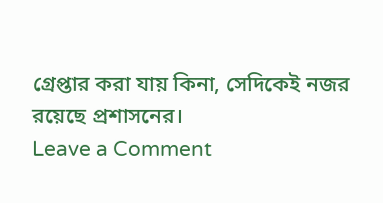গ্রেপ্তার করা যায় কিনা, সেদিকেই নজর রয়েছে প্রশাসনের।
Leave a Comment